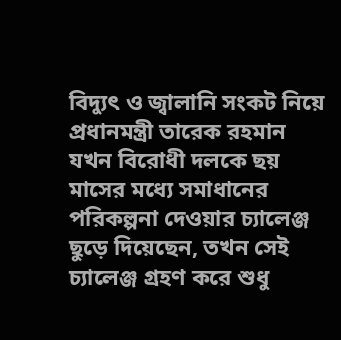বিদ্যুৎ ও জ্বালানি সংকট নিয়ে প্রধানমন্ত্রী তারেক রহমান যখন বিরোধী দলকে ছয় মাসের মধ্যে সমাধানের পরিকল্পনা দেওয়ার চ্যালেঞ্জ ছুড়ে দিয়েছেন, তখন সেই চ্যালেঞ্জ গ্রহণ করে শুধু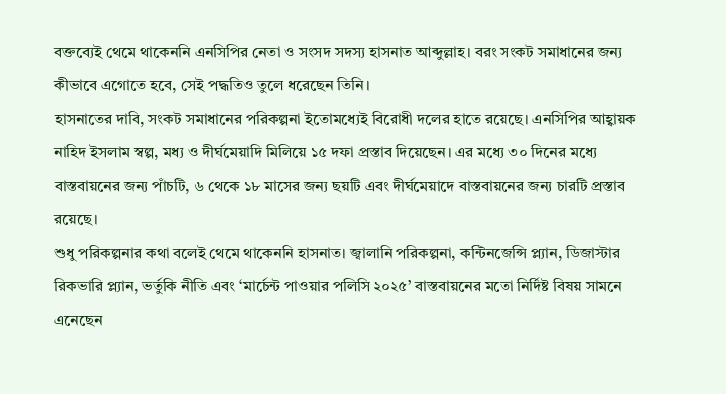বক্তব্যেই থেমে থাকেননি এনসিপির নেতা ও সংসদ সদস্য হাসনাত আব্দুল্লাহ। বরং সংকট সমাধানের জন্য কীভাবে এগোতে হবে, সেই পদ্ধতিও তুলে ধরেছেন তিনি।
হাসনাতের দাবি, সংকট সমাধানের পরিকল্পনা ইতোমধ্যেই বিরোধী দলের হাতে রয়েছে। এনসিপির আহ্বায়ক নাহিদ ইসলাম স্বল্প, মধ্য ও দীর্ঘমেয়াদি মিলিয়ে ১৫ দফা প্রস্তাব দিয়েছেন। এর মধ্যে ৩০ দিনের মধ্যে বাস্তবায়নের জন্য পাঁচটি, ৬ থেকে ১৮ মাসের জন্য ছয়টি এবং দীর্ঘমেয়াদে বাস্তবায়নের জন্য চারটি প্রস্তাব রয়েছে।
শুধু পরিকল্পনার কথা বলেই থেমে থাকেননি হাসনাত। জ্বালানি পরিকল্পনা, কন্টিনজেন্সি প্ল্যান, ডিজাস্টার রিকভারি প্ল্যান, ভর্তুকি নীতি এবং ‘মার্চেন্ট পাওয়ার পলিসি ২০২৫’ বাস্তবায়নের মতো নির্দিষ্ট বিষয় সামনে এনেছেন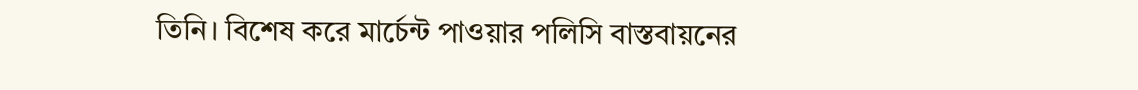তিনি। বিশেষ করে মার্চেন্ট পাওয়ার পলিসি বাস্তবায়নের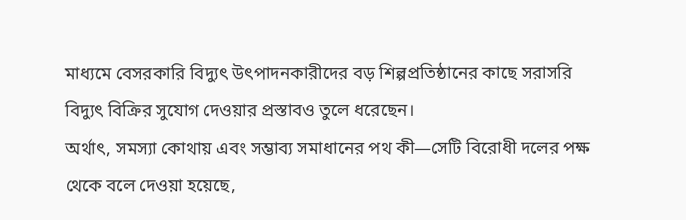মাধ্যমে বেসরকারি বিদ্যুৎ উৎপাদনকারীদের বড় শিল্পপ্রতিষ্ঠানের কাছে সরাসরি বিদ্যুৎ বিক্রির সুযোগ দেওয়ার প্রস্তাবও তুলে ধরেছেন।
অর্থাৎ, সমস্যা কোথায় এবং সম্ভাব্য সমাধানের পথ কী—সেটি বিরোধী দলের পক্ষ থেকে বলে দেওয়া হয়েছে,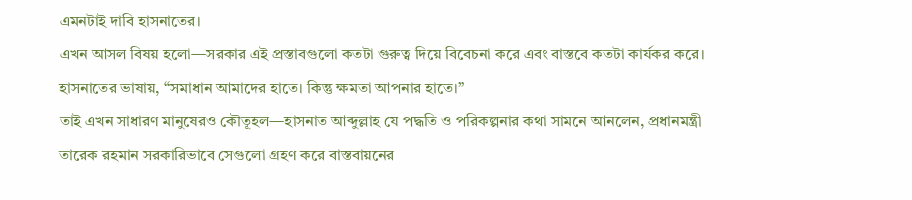এমনটাই দাবি হাসনাতের।
এখন আসল বিষয় হলো—সরকার এই প্রস্তাবগুলো কতটা গুরুত্ব দিয়ে বিবেচনা করে এবং বাস্তবে কতটা কার্যকর করে।
হাসনাতের ভাষায়, “সমাধান আমাদের হাতে। কিন্তু ক্ষমতা আপনার হাতে।”
তাই এখন সাধারণ মানুষেরও কৌতূহল—হাসনাত আব্দুল্লাহ যে পদ্ধতি ও পরিকল্পনার কথা সামনে আনলেন, প্রধানমন্ত্রী তারেক রহমান সরকারিভাবে সেগুলো গ্রহণ করে বাস্তবায়নের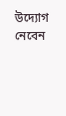উদ্যোগ নেবেন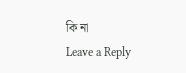কি না
Leave a Reply